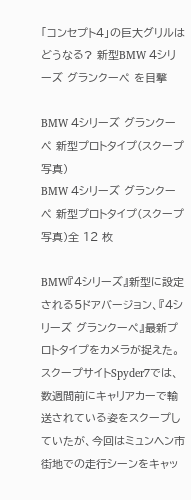「コンセプト4」の巨大グリルはどうなる? 新型BMW 4シリーズ グランクーペ を目撃

BMW 4シリーズ グランクーペ 新型プロトタイプ(スクープ写真)
BMW 4シリーズ グランクーペ 新型プロトタイプ(スクープ写真)全 12 枚

BMW『4シリーズ』新型に設定される5ドアバージョン、『4シリーズ グランクーペ』最新プロトタイプをカメラが捉えた。スクープサイトSpyder7では、数週間前にキャリアカーで輸送されている姿をスクープしていたが、今回はミュンヘン市街地での走行シーンをキャッ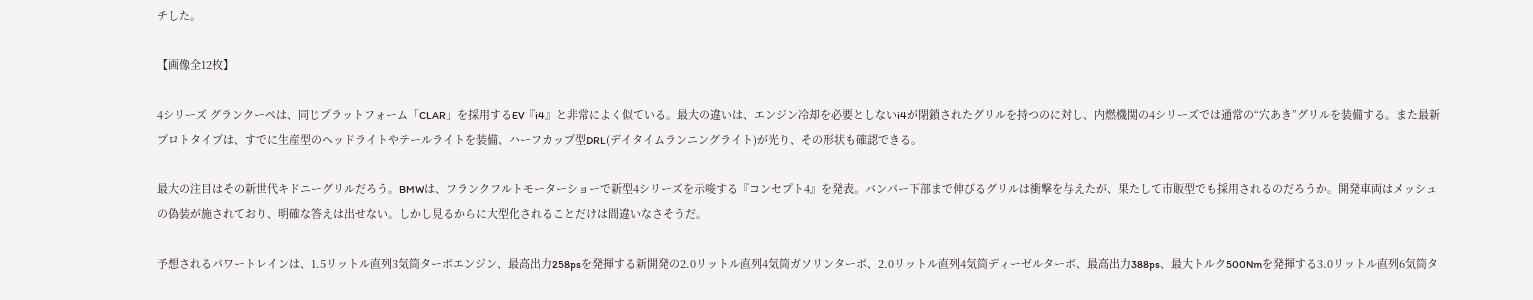チした。

【画像全12枚】

4シリーズ グランクーペは、同じプラットフォーム「CLAR」を採用するEV『i4』と非常によく似ている。最大の違いは、エンジン冷却を必要としないi4が閉鎖されたグリルを持つのに対し、内燃機関の4シリーズでは通常の“穴あき”グリルを装備する。また最新プロトタイプは、すでに生産型のヘッドライトやテールライトを装備、ハーフカップ型DRL(デイタイムランニングライト)が光り、その形状も確認できる。

最大の注目はその新世代キドニーグリルだろう。BMWは、フランクフルトモーターショーで新型4シリーズを示唆する『コンセプト4』を発表。バンパー下部まで伸びるグリルは衝撃を与えたが、果たして市販型でも採用されるのだろうか。開発車両はメッシュの偽装が施されており、明確な答えは出せない。しかし見るからに大型化されることだけは間違いなさそうだ。

予想されるパワートレインは、1.5リットル直列3気筒ターボエンジン、最高出力258psを発揮する新開発の2.0リットル直列4気筒ガソリンターボ、2.0リットル直列4気筒ディーゼルターボ、最高出力388ps、最大トルク500Nmを発揮する3.0リットル直列6気筒タ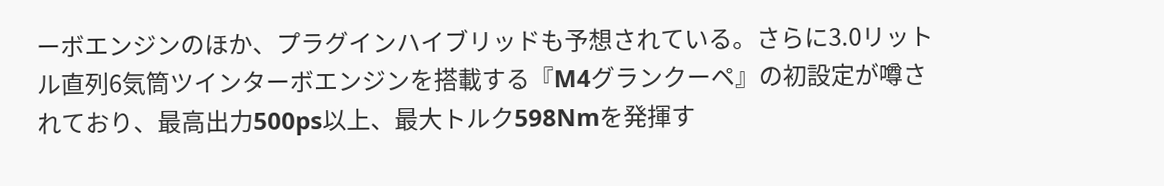ーボエンジンのほか、プラグインハイブリッドも予想されている。さらに3.0リットル直列6気筒ツインターボエンジンを搭載する『M4グランクーペ』の初設定が噂されており、最高出力500ps以上、最大トルク598Nmを発揮す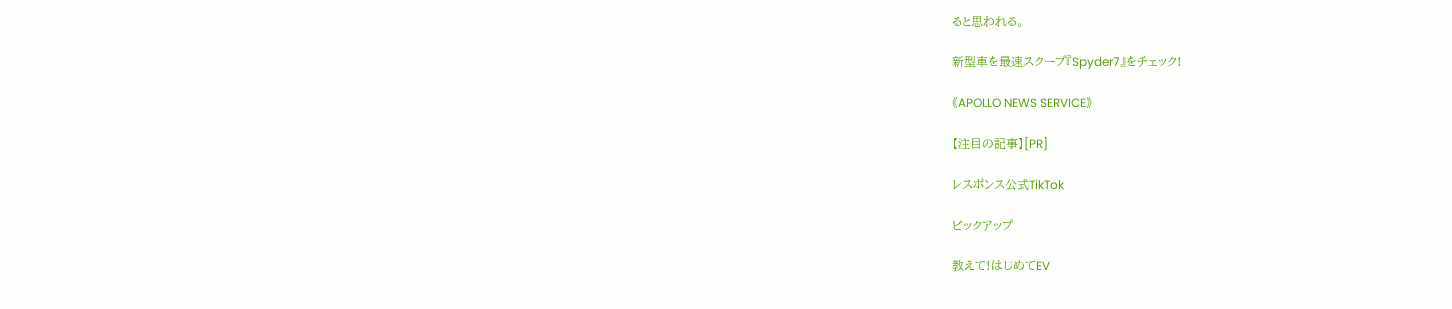ると思われる。

新型車を最速スクープ『Spyder7』をチェック!

《APOLLO NEWS SERVICE》

【注目の記事】[PR]

レスポンス公式TikTok

ピックアップ

教えて!はじめてEV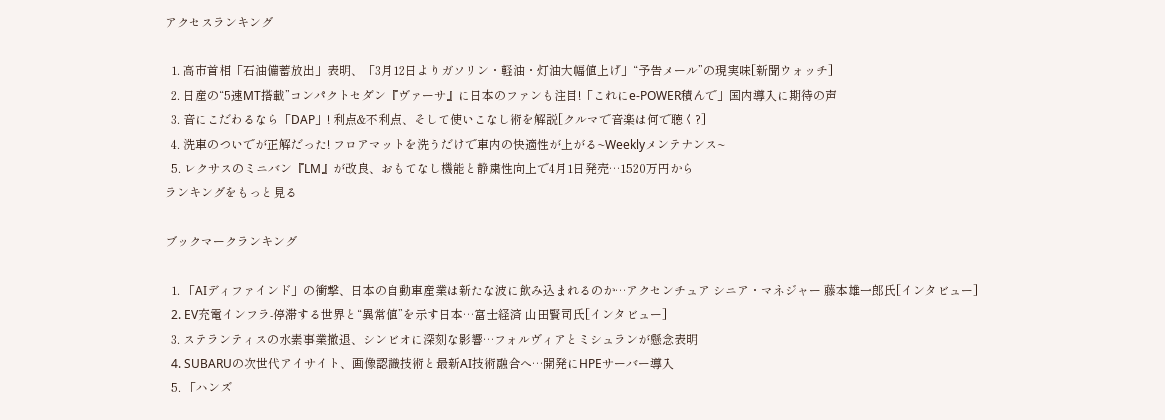アクセスランキング

  1. 高市首相「石油備蓄放出」表明、「3月12日よりガソリン・軽油・灯油大幅値上げ」“予告メール”の現実味[新聞ウォッチ]
  2. 日産の“5速MT搭載”コンパクトセダン『ヴァーサ』に日本のファンも注目!「これにe-POWER積んで」国内導入に期待の声
  3. 音にこだわるなら「DAP」! 利点&不利点、そして使いこなし術を解説[クルマで音楽は何で聴く?]
  4. 洗車のついでが正解だった! フロアマットを洗うだけで車内の快適性が上がる~Weeklyメンテナンス~
  5. レクサスのミニバン『LM』が改良、おもてなし機能と静粛性向上で4月1日発売…1520万円から
ランキングをもっと見る

ブックマークランキング

  1. 「AIディファインド」の衝撃、日本の自動車産業は新たな波に飲み込まれるのか…アクセンチュア シニア・マネジャー 藤本雄一郎氏[インタビュー]
  2. EV充電インフラ-停滞する世界と“異常値”を示す日本…富士経済 山田賢司氏[インタビュー]
  3. ステランティスの水素事業撤退、シンビオに深刻な影響…フォルヴィアとミシュランが懸念表明
  4. SUBARUの次世代アイサイト、画像認識技術と最新AI技術融合へ…開発にHPEサーバー導入
  5. 「ハンズ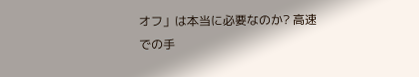オフ」は本当に必要なのか? 高速での手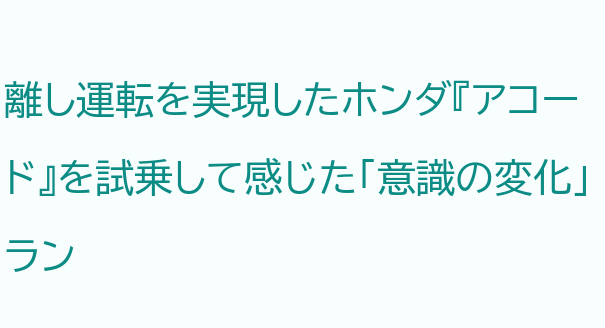離し運転を実現したホンダ『アコード』を試乗して感じた「意識の変化」
ラン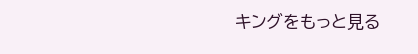キングをもっと見る